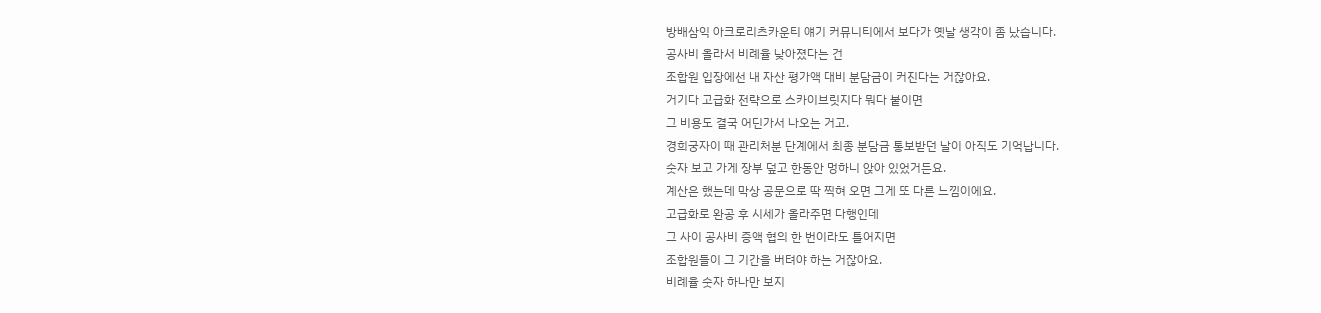방배삼익 아크로리츠카운티 얘기 커뮤니티에서 보다가 옛날 생각이 좀 났습니다.
공사비 올라서 비례율 낮아졌다는 건
조합원 입장에선 내 자산 평가액 대비 분담금이 커진다는 거잖아요.
거기다 고급화 전략으로 스카이브릿지다 뭐다 붙이면
그 비용도 결국 어딘가서 나오는 거고.
경희궁자이 때 관리처분 단계에서 최종 분담금 통보받던 날이 아직도 기억납니다.
숫자 보고 가게 장부 덮고 한동안 멍하니 앉아 있었거든요.
계산은 했는데 막상 공문으로 딱 찍혀 오면 그게 또 다른 느낌이에요.
고급화로 완공 후 시세가 올라주면 다행인데
그 사이 공사비 증액 협의 한 번이라도 틀어지면
조합원들이 그 기간을 버텨야 하는 거잖아요.
비례율 숫자 하나만 보지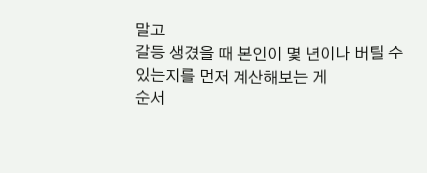말고
갈등 생겼을 때 본인이 몇 년이나 버틸 수 있는지를 먼저 계산해보는 게
순서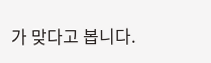가 맞다고 봅니다.